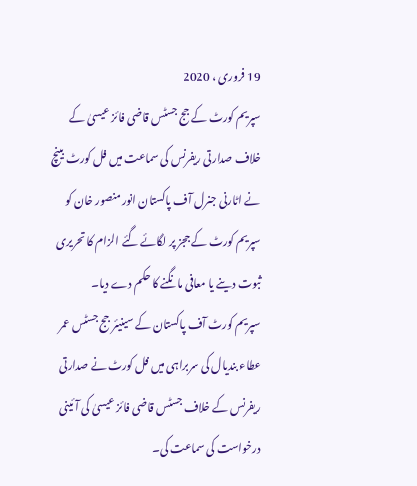19 فروری ، 2020
سپریم کورٹ کے جج جسٹس قاضی فائز عیسیٰ کے خلاف صدارتی ریفرنس کی سماعت میں فل کورٹ بینچ نے اٹارنی جنرل آف پاکستان انور منصور خان کو سپریم کورٹ کے ججز پر لگائے گئے الزام کا تحریری ثبوت دینے یا معافی مانگنے کا حکم دے دیا۔
سپریم کورٹ آف پاکستان کے سینیئر جج جسٹس عمر عطاء بندیال کی سربراہی میں فل کورٹ نے صدارتی ریفرنس کے خلاف جسٹس قاضی فائز عیسیٰ کی آئینی درخواست کی سماعت کی۔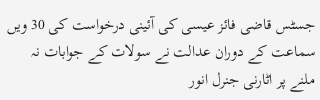جسٹس قاضی فائز عیسی کی آئینی درخواست کی 30 ویں سماعت کے دوران عدالت نے سولات کے جوابات نہ ملنے پر اٹارنی جنرل انور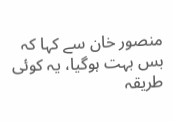منصور خان سے کہا کہ بس بہت ہوگیا، یہ کوئی طریقہ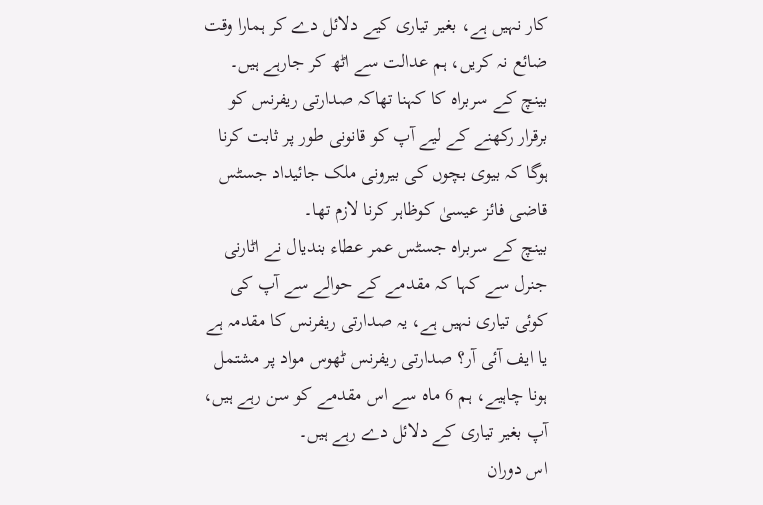کار نہیں ہے، بغیر تیاری کیے دلائل دے کر ہمارا وقت ضائع نہ کریں، ہم عدالت سے اٹھ کر جارہے ہیں۔
بینچ کے سربراہ کا کہنا تھاکہ صدارتی ریفرنس کو برقرار رکھنے کے لیے آپ کو قانونی طور پر ثابت کرنا ہوگا کہ بیوی بچوں کی بیرونی ملک جائیداد جسٹس قاضی فائز عیسیٰ کوظاہر کرنا لازم تھا۔
بینچ کے سربراہ جسٹس عمر عطاء بندیال نے اٹارنی جنرل سے کہا کہ مقدمے کے حوالے سے آپ کی کوئی تیاری نہیں ہے، یہ صدارتی ریفرنس کا مقدمہ ہے یا ایف آئی آر؟ صدارتی ریفرنس ٹھوس مواد پر مشتمل ہونا چاہیے، ہم 6 ماہ سے اس مقدمے کو سن رہے ہیں، آپ بغیر تیاری کے دلائل دے رہے ہیں۔
اس دوران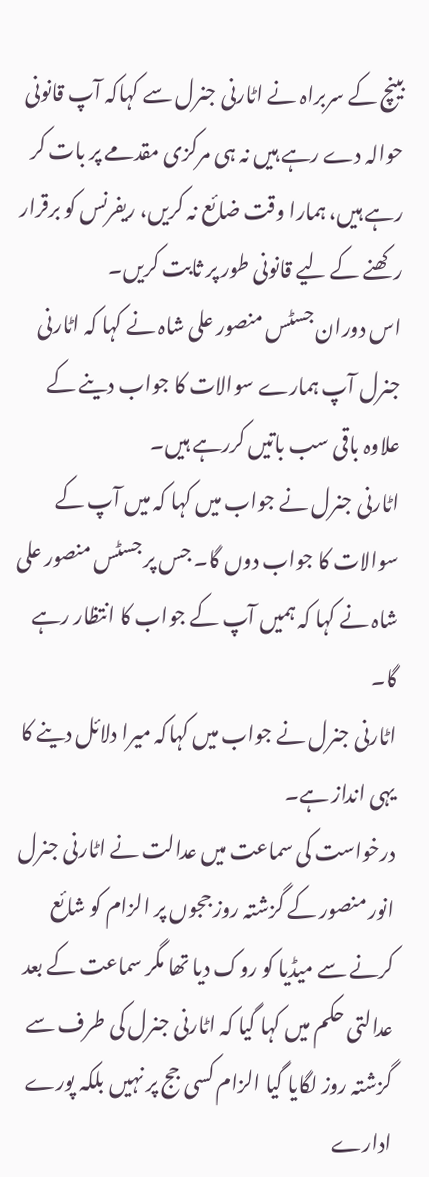بینچ کے سربراہ نے اٹارنی جنرل سے کہاکہ آپ قانونی حوالہ دے رہے ہیں نہ ہی مرکزی مقدمے پر بات کر رہے ہیں، ہمارا وقت ضائع نہ کریں، ریفرنس کو برقرار رکھنے کے لیے قانونی طور پر ثابت کریں۔
اس دوران جسٹس منصور علی شاہ نے کہا کہ اٹارنی جنرل آپ ہمارے سوالات کا جواب دینے کے علاوہ باقی سب باتیں کررہے ہیں۔
اٹارنی جنرل نے جواب میں کہا کہ میں آپ کے سوالات کا جواب دوں گا۔ جس پر جسٹس منصور علی شاہ نے کہا کہ ہمیں آپ کے جواب کا انتظار رہے گا۔
اٹارنی جنرل نے جواب میں کہاکہ میرا دلائل دینے کا یہی انداز ہے۔
درخواست کی سماعت میں عدالت نے اٹارنی جنرل انور منصور کے گزشتہ روز ججوں پر الزام کو شائع کرنے سے میڈیا کو روک دیا تھا مگر سماعت کے بعد عدالتی حکم میں کہا گیا کہ اٹارنی جنرل کی طرف سے گزشتہ روز لگایا گیا الزام کسی جج پر نہیں بلکہ پورے ادارے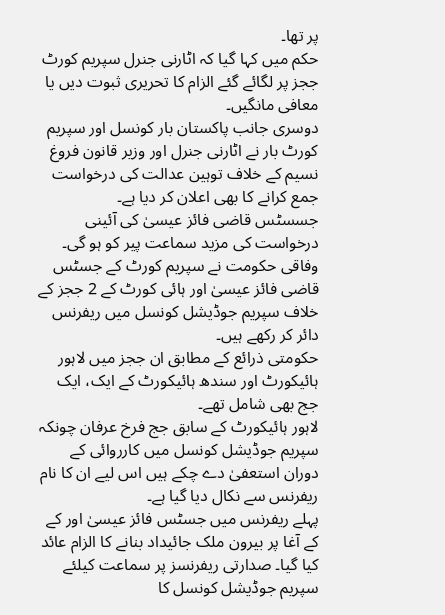پر تھا۔
حکم میں کہا گیا کہ اٹارنی جنرل سپریم کورٹ ججز پر لگائے گئے الزام کا تحریری ثبوت دیں یا معافی مانگیں۔
دوسری جانب پاکستان بار کونسل اور سپریم کورٹ بار نے اٹارنی جنرل اور وزیر قانون فروغ نسیم کے خلاف توہین عدالت کی درخواست جمع کرانے کا بھی اعلان کر دیا ہے۔
جسسٹس قاضی فائز عیسیٰ کی آئینی درخواست کی مزید سماعت پیر کو ہو گی۔
وفاقی حکومت نے سپریم کورٹ کے جسٹس قاضی فائز عیسیٰ اور ہائی کورٹ کے 2 ججز کے خلاف سپریم جوڈیشل کونسل میں ریفرنس دائر کر رکھے ہیں۔
حکومتی ذرائع کے مطابق ان ججز میں لاہور ہائیکورٹ اور سندھ ہائیکورٹ کے ایک، ایک جج بھی شامل تھے۔
لاہور ہائیکورٹ کے سابق جج فرخ عرفان چونکہ سپریم جوڈیشل کونسل میں کارروائی کے دوران استعفیٰ دے چکے ہیں اس لیے ان کا نام ریفرنس سے نکال دیا گیا ہے۔
پہلے ریفرنس میں جسٹس فائز عیسیٰ اور کے کے آغا پر بیرون ملک جائیداد بنانے کا الزام عائد کیا گیا۔ صدارتی ریفرنسز پر سماعت کیلئے سپریم جوڈیشل کونسل کا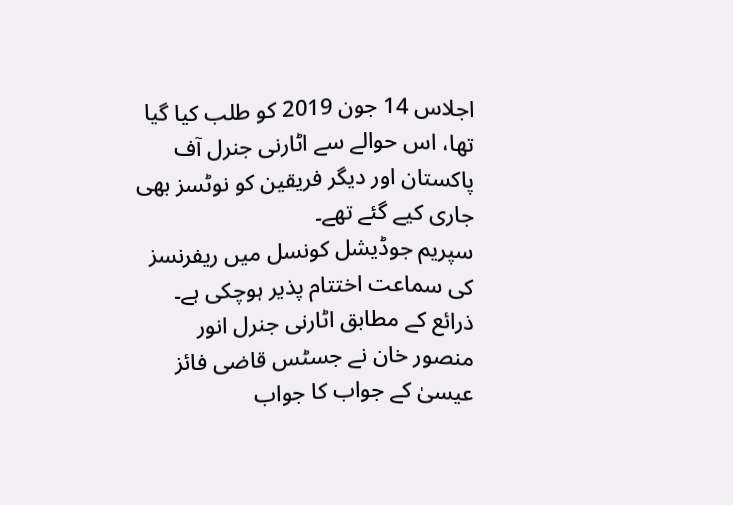اجلاس 14 جون 2019 کو طلب کیا گیا تھا، اس حوالے سے اٹارنی جنرل آف پاکستان اور دیگر فریقین کو نوٹسز بھی جاری کیے گئے تھے۔
سپریم جوڈیشل کونسل میں ریفرنسز کی سماعت اختتام پذیر ہوچکی ہے۔ ذرائع کے مطابق اٹارنی جنرل انور منصور خان نے جسٹس قاضی فائز عیسیٰ کے جواب کا جواب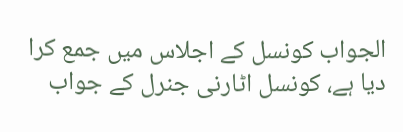الجواب کونسل کے اجلاس میں جمع کرا دیا ہے، کونسل اٹارنی جنرل کے جواب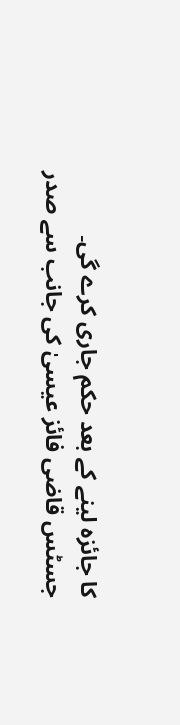کا جائزہ لینے کے بعد حکم جاری کرے گی۔
جسٹس قاضی فائز عیسیٰ کی جانب سے صدر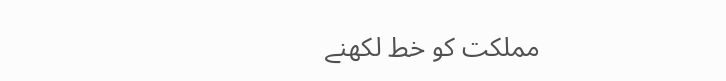مملکت کو خط لکھنے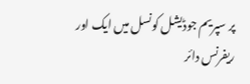پر سپریم جوڈیشل کونسل میں ایک اور ریفرنس دائر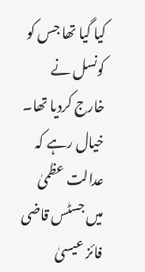کیا گیا تھا جس کو کونسل نے خارج کردیا تھا۔
خیال رہے کہ عدالت عظمیٰ میں جسٹس قاضی فائز عیسیٰ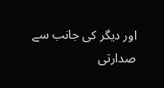اور دیگر کی جانب سے صدارتی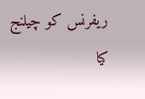ریفرنس کو چیلنج کیا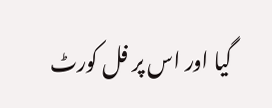گیا اور اس پر فل کورٹ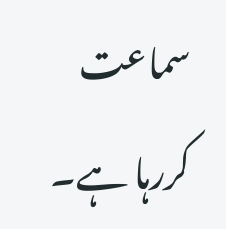سماعت کررہا ہے۔